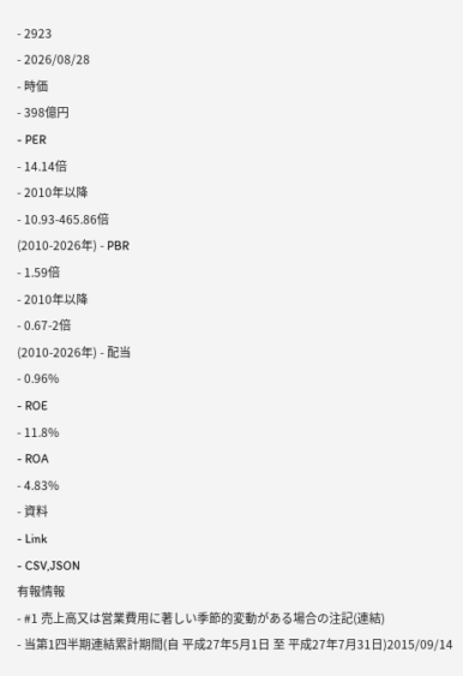- 2923
- 2026/08/28
- 時価
- 398億円
- PER
- 14.14倍
- 2010年以降
- 10.93-465.86倍
(2010-2026年) - PBR
- 1.59倍
- 2010年以降
- 0.67-2倍
(2010-2026年) - 配当
- 0.96%
- ROE
- 11.8%
- ROA
- 4.83%
- 資料
- Link
- CSV,JSON
有報情報
- #1 売上高又は営業費用に著しい季節的変動がある場合の注記(連結)
- 当第1四半期連結累計期間(自 平成27年5月1日 至 平成27年7月31日)2015/09/14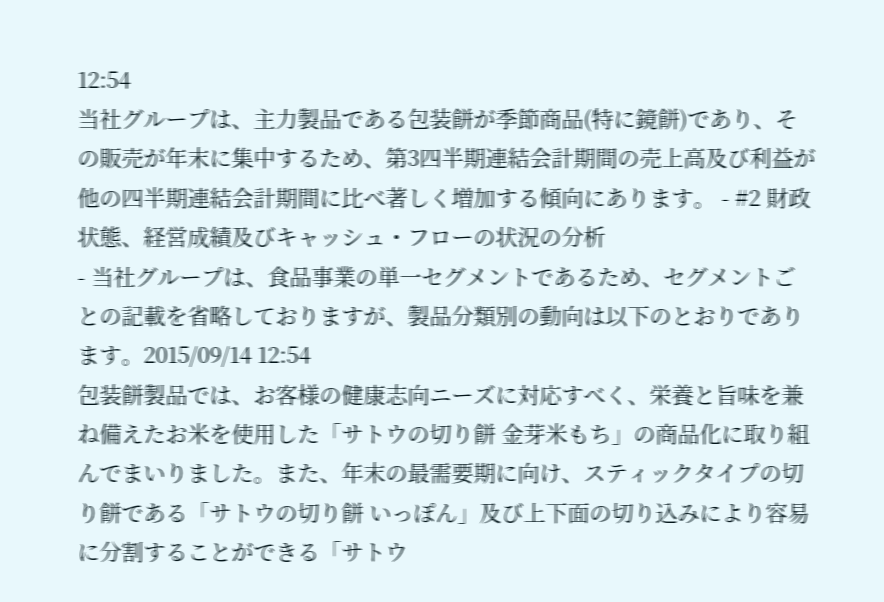12:54
当社グループは、主力製品である包装餅が季節商品(特に鏡餅)であり、その販売が年末に集中するため、第3四半期連結会計期間の売上高及び利益が他の四半期連結会計期間に比べ著しく増加する傾向にあります。 - #2 財政状態、経営成績及びキャッシュ・フローの状況の分析
- 当社グループは、食品事業の単一セグメントであるため、セグメントごとの記載を省略しておりますが、製品分類別の動向は以下のとおりであります。2015/09/14 12:54
包装餅製品では、お客様の健康志向ニーズに対応すべく、栄養と旨味を兼ね備えたお米を使用した「サトウの切り餅 金芽米もち」の商品化に取り組んでまいりました。また、年末の最需要期に向け、スティックタイプの切り餅である「サトウの切り餅 いっぽん」及び上下面の切り込みにより容易に分割することができる「サトウ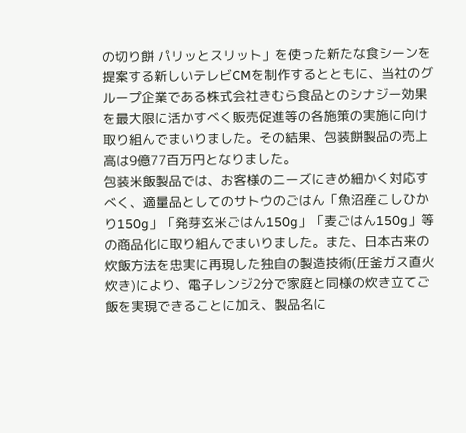の切り餅 パリッとスリット」を使った新たな食シーンを提案する新しいテレビCMを制作するとともに、当社のグループ企業である株式会社きむら食品とのシナジー効果を最大限に活かすべく販売促進等の各施策の実施に向け取り組んでまいりました。その結果、包装餅製品の売上高は9億77百万円となりました。
包装米飯製品では、お客様のニーズにきめ細かく対応すべく、適量品としてのサトウのごはん「魚沼産こしひかり150g」「発芽玄米ごはん150g」「麦ごはん150g」等の商品化に取り組んでまいりました。また、日本古来の炊飯方法を忠実に再現した独自の製造技術(圧釜ガス直火炊き)により、電子レンジ2分で家庭と同様の炊き立てご飯を実現できることに加え、製品名に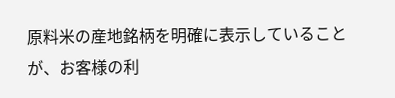原料米の産地銘柄を明確に表示していることが、お客様の利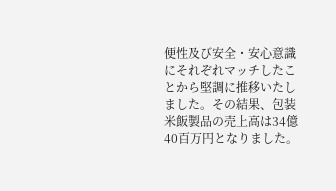便性及び安全・安心意識にそれぞれマッチしたことから堅調に推移いたしました。その結果、包装米飯製品の売上高は34億40百万円となりました。